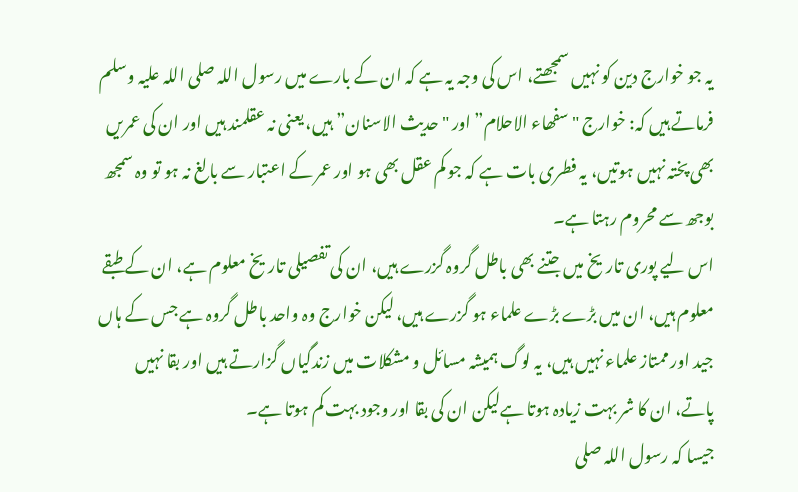یہ جو خوارج دین کو نہیں سمجھتے، اس کی وجہ یہ ہے کہ ان کے بارے میں رسول اللہ صلی اللہ علیہ وسلم فرماتے ہیں کہ: خوارج "سفھاء الاحلام” اور "حدیث الاسنان” ہیں، یعنی نہ عقلمند ہیں اور ان کی عمریں بھی پختہ نہیں ہوتیں، یہ فطری بات ہے کہ جو کم عقل بھی ہو اور عمر کے اعتبار سے بالغ نہ ہو تو وہ سمجھ بوجھ سے محروم رہتا ہے۔
اس لیے پوری تاریخ میں جتنے بھی باطل گروہ گزرے ہیں، ان کی تفصیلی تاریخ معلوم ہے، ان کے طبقے معلوم ہیں، ان میں بڑے بڑے علماء ہو گزرے ہیں، لیکن خوارج وہ واحد باطل گروہ ہے جس کے ہاں جید اور ممتاز علماء نہیں ہیں، یہ لوگ ہمیشہ مسائل و مشکلات میں زندگیاں گزارتے ہیں اور بقا نہیں پاتے، ان کا شر بہت زیادہ ہوتا ہےلیکن ان کی بقا اور وجود بہت کم ہوتا ہے۔
جیسا کہ رسول اللہ صلی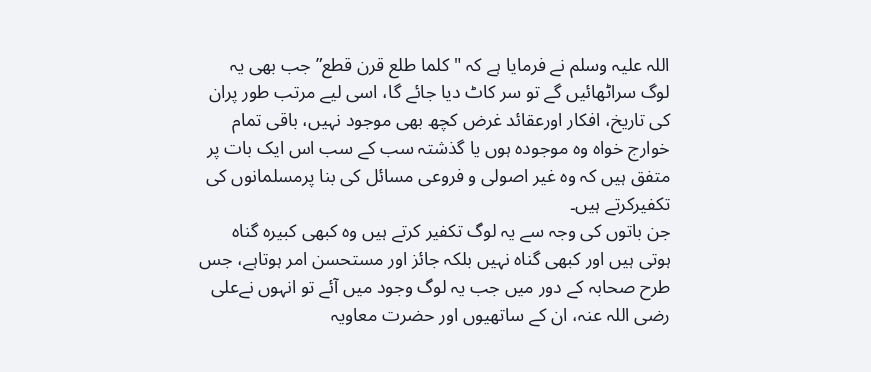اللہ علیہ وسلم نے فرمایا ہے کہ "کلما طلع قرن قطع” جب بھی یہ لوگ سراٹھائیں گے تو سر کاٹ دیا جائے گا، اسی لیے مرتب طور پران کی تاریخ، افکار اورعقائد غرض کچھ بھی موجود نہیں، باقی تمام خوارج خواہ وہ موجودہ ہوں یا گذشتہ سب کے سب اس ایک بات پر متفق ہیں کہ وہ غیر اصولی و فروعی مسائل کی بنا پرمسلمانوں کی تکفیرکرتے ہیں۔
جن باتوں کی وجہ سے یہ لوگ تکفیر کرتے ہیں وہ کبھی کبیرہ گناہ ہوتی ہیں اور کبھی گناہ نہیں بلکہ جائز اور مستحسن امر ہوتاہے، جس طرح صحابہ کے دور میں جب یہ لوگ وجود میں آئے تو انہوں نےعلی رضی اللہ عنہ، ان کے ساتھیوں اور حضرت معاویہ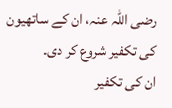رضی اللہ عنہ، ان کے ساتھیون کی تکفیر شروع کر دی۔
ان کی تکفیر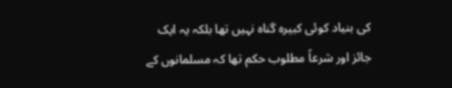کی بنیاد کوئی کبیرہ گناہ نہیں تھا بلکہ یہ ایک جائز اور شرعاً مطلوب حکم تھا کہ مسلمانوں کے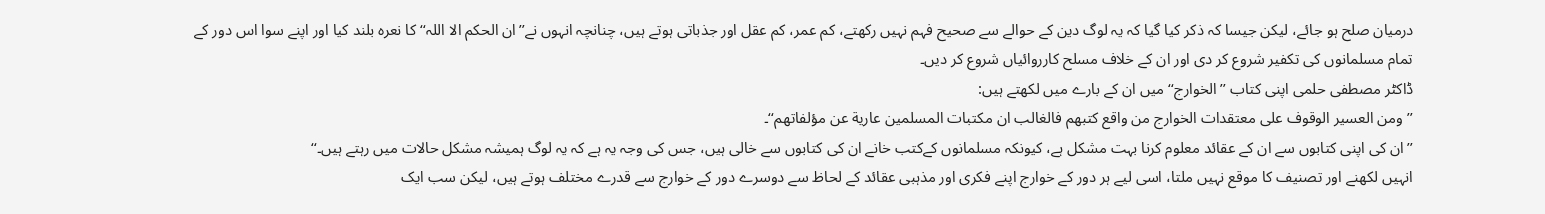درمیان صلح ہو جائے، لیکن جیسا کہ ذکر کیا گیا کہ یہ لوگ دین کے حوالے سے صحیح فہم نہیں رکھتے، کم عمر، کم عقل اور جذباتی ہوتے ہیں، چنانچہ انہوں نے’’ان الحکم الا اللہ‘‘ کا نعرہ بلند کیا اور اپنے سوا اس دور کے تمام مسلمانوں کی تکفیر شروع کر دی اور ان کے خلاف مسلح کارروائیاں شروع کر دیں۔
ڈاکٹر مصطفی حلمی اپنی کتاب ’’الخوارج‘‘ میں ان کے بارے میں لکھتے ہیں:
’’ومن العسیر الوقوف علی معتقدات الخوارج من واقع کتبهم فالغالب ان مکتبات المسلمین عاریة عن مؤلفاتهم‘‘۔
’’ان کی اپنی کتابوں سے ان کے عقائد معلوم کرنا بہت مشکل ہے، کیونکہ مسلمانوں کےکتب خانے ان کی کتابوں سے خالی ہیں، جس کی وجہ یہ ہے کہ یہ لوگ ہمیشہ مشکل حالات میں رہتے ہیں۔‘‘
انہیں لکھنے اور تصنیف کا موقع نہیں ملتا، اسی لیے ہر دور کے خوارج اپنے فکری اور مذہبی عقائد کے لحاظ سے دوسرے دور کے خوارج سے قدرے مختلف ہوتے ہیں، لیکن سب ایک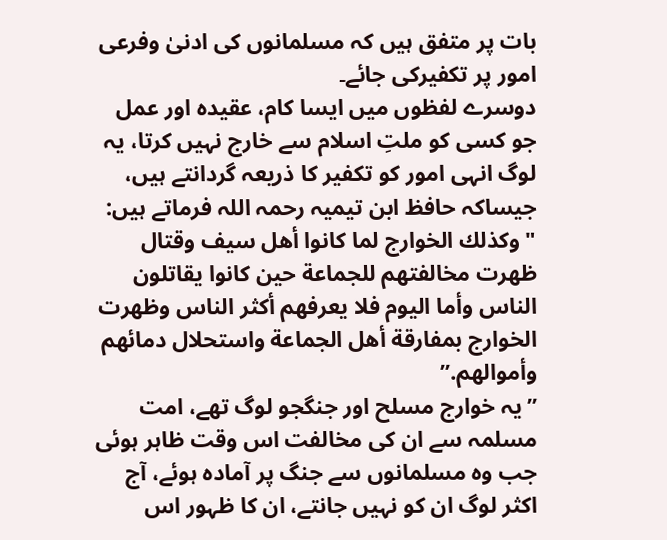بات پر متفق ہیں کہ مسلمانوں کی ادنیٰ وفرعی امور پر تکفیرکی جائے۔
دوسرے لفظوں میں ایسا کام، عقیدہ اور عمل جو کسی کو ملتِ اسلام سے خارج نہیں کرتا، یہ لوگ انہی امور کو تکفیر کا ذریعہ گردانتے ہیں، جیساکہ حافظ ابن تیمیہ رحمہ اللہ فرماتے ہیں:
"وكذلك الخوارج لما كانوا أهل سيف وقتال ظهرت مخالفتهم للجماعة حين كانوا يقاتلون الناس وأما اليوم فلا يعرفهم أكثر الناس وظهرت الخوارج بمفارقة أهل الجماعة واستحلال دمائهم وأموالهم.”
’’یہ خوارج مسلح اور جنگجو لوگ تھے، امت مسلمہ سے ان کی مخالفت اس وقت ظاہر ہوئی جب وہ مسلمانوں سے جنگ پر آمادہ ہوئے، آج اکثر لوگ ان کو نہیں جانتے، ان کا ظہور اس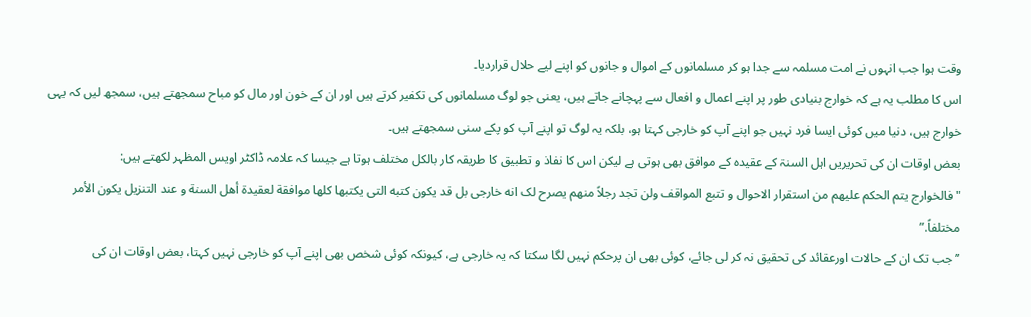وقت ہوا جب انہوں نے امت مسلمہ سے جدا ہو کر مسلمانوں کے اموال و جانوں کو اپنے لیے حلال قراردیا۔
اس کا مطلب یہ ہے کہ خوارج بنیادی طور پر اپنے اعمال و افعال سے پہچانے جاتے ہیں، یعنی جو لوگ مسلمانوں کی تکفیر کرتے ہیں اور ان کے خون اور مال کو مباح سمجھتے ہیں، سمجھ لیں کہ یہی خوارج ہیں، دنیا میں کوئی ایسا فرد نہیں جو اپنے آپ کو خارجی کہتا ہو، بلکہ یہ لوگ تو اپنے آپ کو پکے سنی سمجھتے ہیں۔
بعض اوقات ان کی تحریریں اہل السنۃ کے عقیدہ کے موافق بھی ہوتی ہے لیکن اس کا نفاذ و تطبیق کا طریقہ کار بالکل مختلف ہوتا ہے جیسا کہ علامہ ڈاکٹر اویس المظہر لکھتے ہیں:
"فالخوارج یتم الحکم علیهم من استقرار الاحوال و تتبع المواقف ولن تجد رجلاً منهم یصرح لک انه خارجی بل قد یکون کتبه التی یکتبها کلها موافقة لعقیدة أهل السنة و عند التنزیل یکون الأمر مختلفاً.”
’’جب تک ان کے حالات اورعقائد کی تحقیق نہ کر لی جائے، کوئی بھی ان پرحکم نہیں لگا سکتا کہ یہ خارجی ہے، کیونکہ کوئی شخص بھی اپنے آپ کو خارجی نہیں کہتا، بعض اوقات ان کی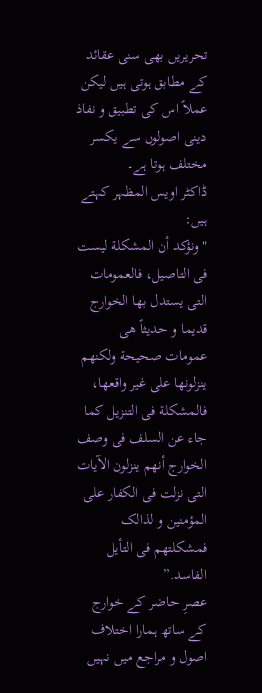تحریریں بھی سنی عقائد کے مطابق ہوتی ہیں لیکن عملاً اس کی تطبیق و نفاذ دینی اصولوں سے یکسر مختلف ہوتا ہے۔
ڈاکٹر اویس المظہر کہتے ہیں:
"ونؤکد أن المشکلة لیست فی التاصیل، فالعمومات التی یستدل بها الخوارج قدیما و حدیثاً هی عمومات صحیحة ولکنهم ینزلونها علی غیر واقعها، فالمشکلة فی التنزیل کما جاء عن السلف فی وصف الخوارج أنهم ینزلون الآیات التی نزلت فی الکفار علی المؤمنین و لذالک فمشکلتهم فی التأیل الفاسد.”
عصرِ حاضر کے خوارج کے ساتھ ہمارا اختلاف اصول و مراجع میں نہیں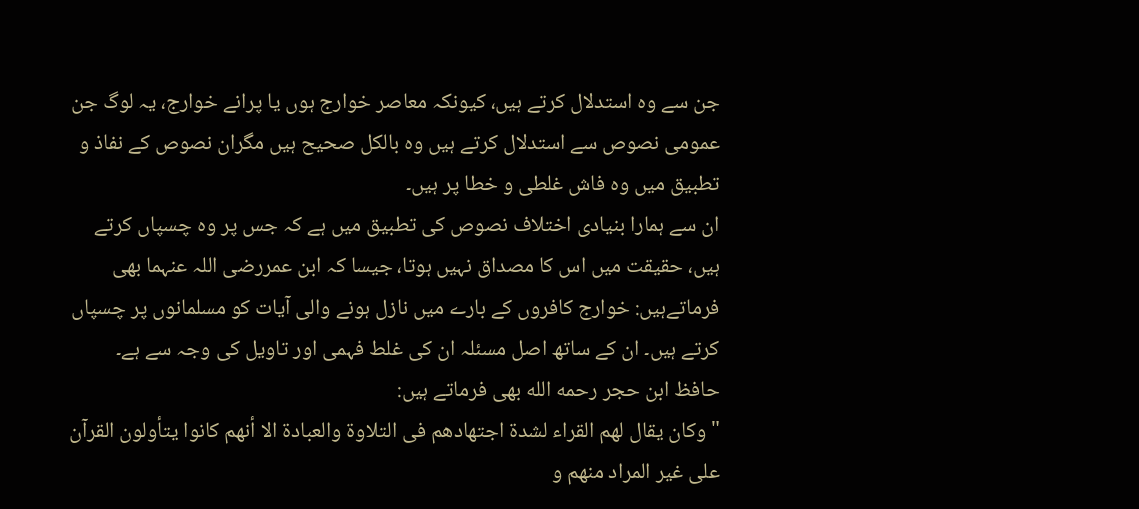جن سے وہ استدلال کرتے ہیں، کیونکہ معاصر خوارج ہوں یا پرانے خوارج، یہ لوگ جن عمومی نصوص سے استدلال کرتے ہیں وہ بالکل صحیح ہیں مگران نصوص کے نفاذ و تطبیق میں وہ فاش غلطی و خطا پر ہیں۔
ان سے ہمارا بنیادی اختلاف نصوص کی تطبیق میں ہے کہ جس پر وہ چسپاں کرتے ہیں، حقیقت میں اس کا مصداق نہیں ہوتا، جیسا کہ ابن عمررضی اللہ عنہما بھی فرماتےہیں: خوارج کافروں کے بارے میں نازل ہونے والی آیات کو مسلمانوں پر چسپاں کرتے ہیں۔ ان کے ساتھ اصل مسئلہ ان کی غلط فہمی اور تاویل کی وجہ سے ہے۔
حافظ ابن حجر رحمه الله بھی فرماتے ہیں:
"وکان یقال لهم القراء لشدة اجتهادهم فی التلاوة والعبادة الا أنهم کانوا یتأولون القرآن علی غیر المراد منهم و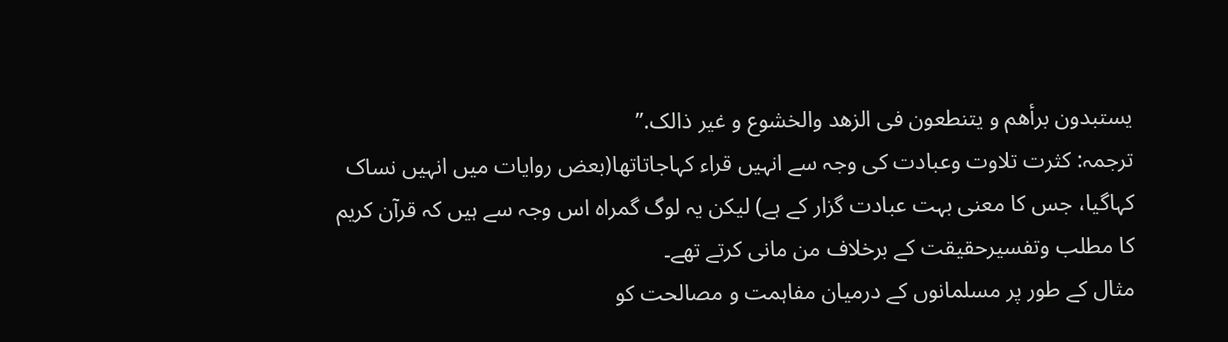یستبدون برأهم و یتنطعون فی الزهد والخشوع و غیر ذالک.”
ترجمہ: کثرت تلاوت وعبادت کی وجہ سے انہیں قراء کہاجاتاتھا(بعض روایات میں انہیں نساک کہاگیا، جس کا معنی بہت عبادت گزار کے ہے) لیکن یہ لوگ گمراہ اس وجہ سے ہیں کہ قرآن کریم کا مطلب وتفسیرحقیقت کے برخلاف من مانی کرتے تھے۔
مثال کے طور پر مسلمانوں کے درمیان مفاہمت و مصالحت کو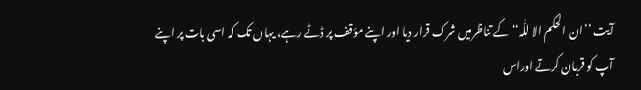آیت ’’ان الحکم الا للّٰہ‘‘ کے تناظرمیں شرک قرار دیا اور اپنے مؤقف پر ڈٹے رہے، یہاں تک کہ اسی بات پر اپنے آپ کو قربان کرتے اوراس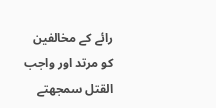رائے کے مخالفین کو مرتد اور واجب القتل سمجھتے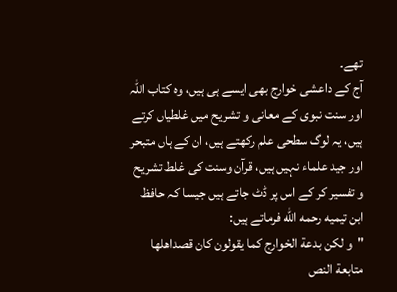تھے۔
آج کے داعشی خوارج بھی ایسے ہی ہیں، وہ کتاب اللہ اور سنت نبوی کے معانی و تشریح میں غلطیاں کرتے ہیں، یہ لوگ سطحی علم رکھتے ہیں، ان کے ہاں متبحر اور جید علماء نہیں ہیں، قرآن وسنت کی غلط تشریح و تفسیر کر کے اس پر ڈٹ جاتے ہیں جیسا کہ حافظ ابن تیمیه رحمه الله فرماتے ہیں:
"و لکن بدعة الخوارج کما یقولون کان قصداهلها متابعة النص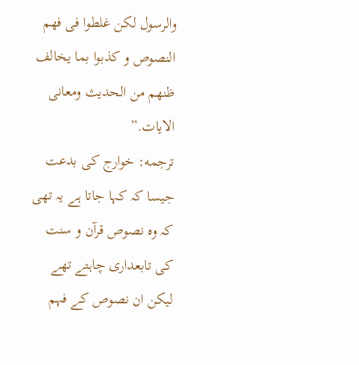والرسول لکن غلطوا فی فهم النصوص و کذبوا بما یخالف ظنهم من الحدیث ومعانی الایات.”
ترجمه: خوارج کی بدعت جیسا کہ کہا جاتا ہے یہ تھی کہ وہ نصوص قرآن و سنت کی تابعداری چاہتے تھے لیکن ان نصوص کے فہم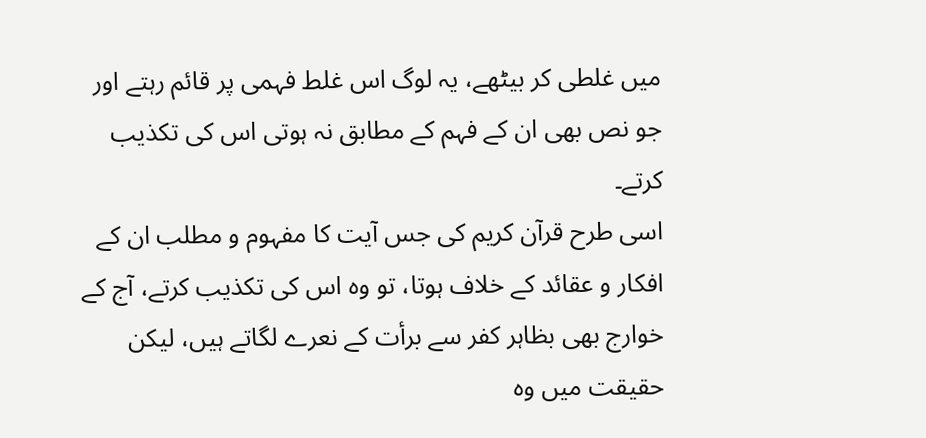میں غلطی کر بیٹھے، یہ لوگ اس غلط فہمی پر قائم رہتے اور جو نص بھی ان کے فہم کے مطابق نہ ہوتی اس کی تکذیب کرتے۔
اسی طرح قرآن کریم کی جس آیت کا مفہوم و مطلب ان کے افکار و عقائد کے خلاف ہوتا، تو وہ اس کی تکذیب کرتے، آج کے خوارج بھی بظاہر کفر سے برأت کے نعرے لگاتے ہیں، لیکن حقیقت میں وہ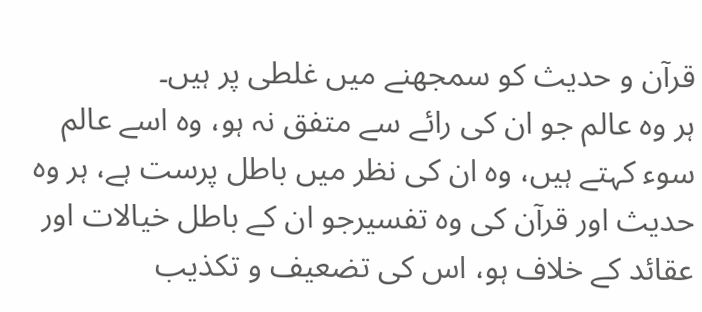قرآن و حدیث کو سمجھنے میں غلطی پر ہیں۔
ہر وہ عالم جو ان کی رائے سے متفق نہ ہو، وہ اسے عالم سوء کہتے ہیں، وہ ان کی نظر میں باطل پرست ہے، ہر وہ حدیث اور قرآن کی وہ تفسیرجو ان کے باطل خیالات اور عقائد کے خلاف ہو، اس کی تضعیف و تکذیب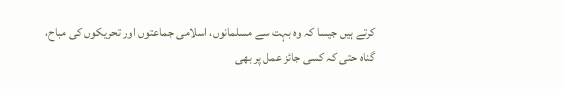کرتے ہیں جیسا کہ وہ بہت سے مسلمانوں، اسلامی جماعتوں اور تحریکوں کی مباح، گناہ حتی کہ کسی جائز عمل پر بھی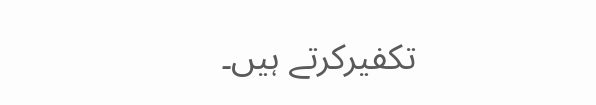تکفیرکرتے ہیں۔